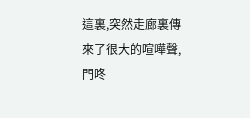這裏,突然走廊裏傳來了很大的喧嘩聲,門咚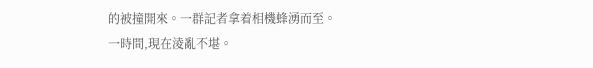的被撞開來。一群記者拿着相機蜂湧而至。
一時間,現在淩亂不堪。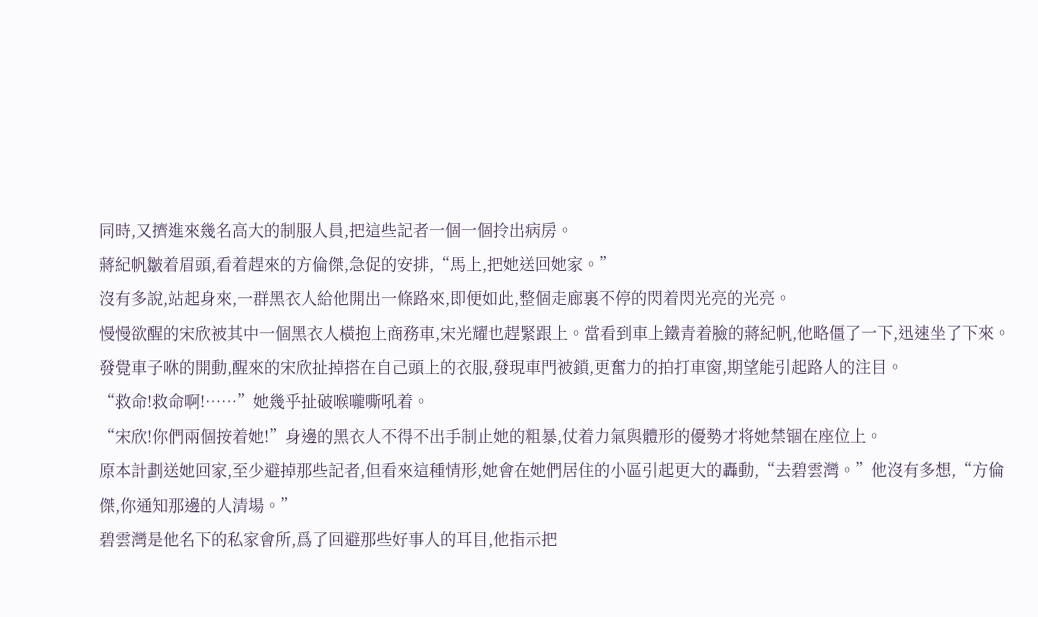同時,又擠進來幾名高大的制服人員,把這些記者一個一個拎出病房。
蔣紀帆皺着眉頭,看着趕來的方倫傑,急促的安排,“馬上,把她送回她家。”
沒有多說,站起身來,一群黑衣人給他開出一條路來,即便如此,整個走廊裏不停的閃着閃光亮的光亮。
慢慢欲醒的宋欣被其中一個黑衣人橫抱上商務車,宋光耀也趕緊跟上。當看到車上鐵青着臉的蔣紀帆,他略僵了一下,迅速坐了下來。
發覺車子咻的開動,醒來的宋欣扯掉搭在自己頭上的衣服,發現車門被鎖,更奮力的拍打車窗,期望能引起路人的注目。
“救命!救命啊!……”她幾乎扯破喉嚨嘶吼着。
“宋欣!你們兩個按着她!”身邊的黑衣人不得不出手制止她的粗暴,仗着力氣與體形的優勢才将她禁锢在座位上。
原本計劃送她回家,至少避掉那些記者,但看來這種情形,她會在她們居住的小區引起更大的轟動,“去碧雲灣。”他沒有多想,“方倫傑,你通知那邊的人清場。”
碧雲灣是他名下的私家會所,爲了回避那些好事人的耳目,他指示把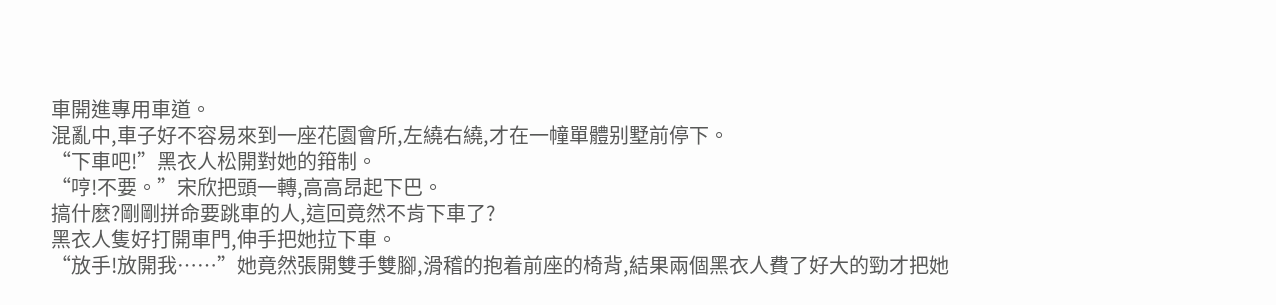車開進專用車道。
混亂中,車子好不容易來到一座花園會所,左繞右繞,才在一幢單體别墅前停下。
“下車吧!”黑衣人松開對她的箝制。
“哼!不要。”宋欣把頭一轉,高高昂起下巴。
搞什麽?剛剛拼命要跳車的人,這回竟然不肯下車了?
黑衣人隻好打開車門,伸手把她拉下車。
“放手!放開我……”她竟然張開雙手雙腳,滑稽的抱着前座的椅背,結果兩個黑衣人費了好大的勁才把她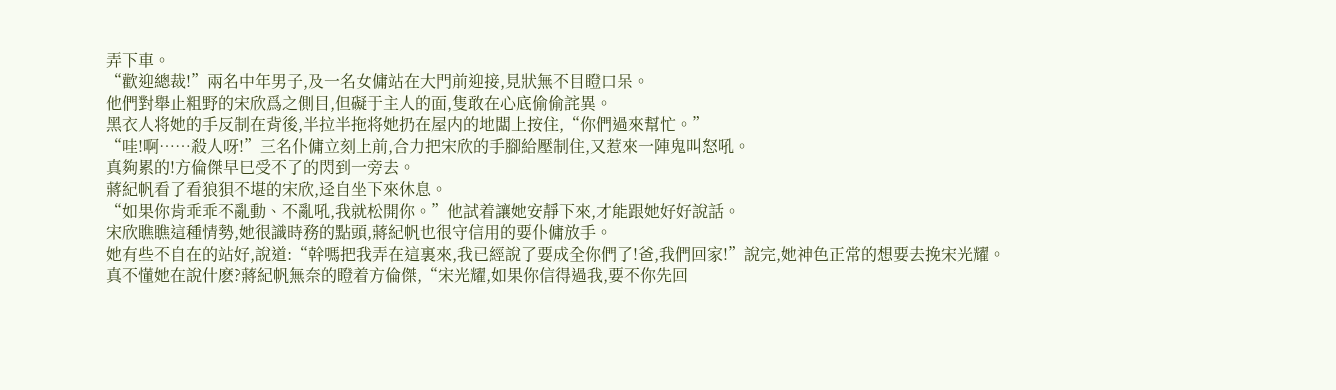弄下車。
“歡迎總裁!”兩名中年男子,及一名女傭站在大門前迎接,見狀無不目瞪口呆。
他們對舉止粗野的宋欣爲之側目,但礙于主人的面,隻敢在心底偷偷詫異。
黑衣人将她的手反制在背後,半拉半拖将她扔在屋内的地闆上按住,“你們過來幫忙。”
“哇!啊……殺人呀!”三名仆傭立刻上前,合力把宋欣的手腳給壓制住,又惹來一陣鬼叫怒吼。
真夠累的!方倫傑早巳受不了的閃到一旁去。
蔣紀帆看了看狼狽不堪的宋欣,迳自坐下來休息。
“如果你肯乖乖不亂動、不亂吼,我就松開你。”他試着讓她安靜下來,才能跟她好好說話。
宋欣瞧瞧這種情勢,她很識時務的點頭,蔣紀帆也很守信用的要仆傭放手。
她有些不自在的站好,說道:“幹嗎把我弄在這裏來,我已經說了要成全你們了!爸,我們回家!”說完,她神色正常的想要去挽宋光耀。
真不懂她在說什麽?蔣紀帆無奈的瞪着方倫傑,“宋光耀,如果你信得過我,要不你先回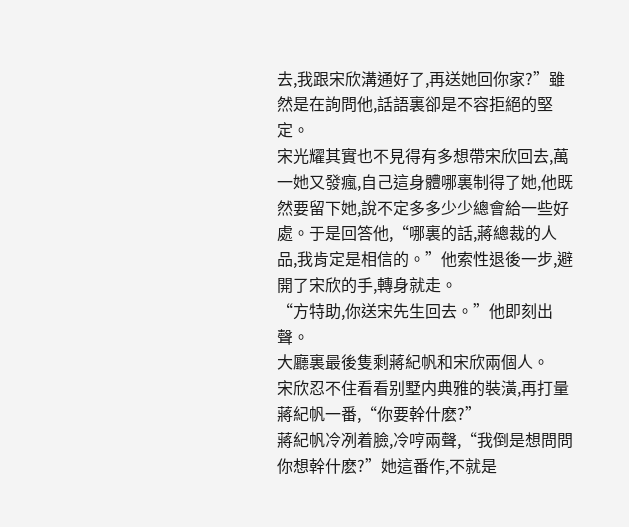去,我跟宋欣溝通好了,再送她回你家?”雖然是在詢問他,話語裏卻是不容拒絕的堅定。
宋光耀其實也不見得有多想帶宋欣回去,萬一她又發瘋,自己這身體哪裏制得了她,他既然要留下她,說不定多多少少總會給一些好處。于是回答他,“哪裏的話,蔣總裁的人品,我肯定是相信的。”他索性退後一步,避開了宋欣的手,轉身就走。
“方特助,你送宋先生回去。”他即刻出聲。
大廳裏最後隻剩蔣紀帆和宋欣兩個人。
宋欣忍不住看看别墅内典雅的裝潢,再打量蔣紀帆一番,“你要幹什麽?”
蔣紀帆冷冽着臉,冷哼兩聲,“我倒是想問問你想幹什麽?”她這番作,不就是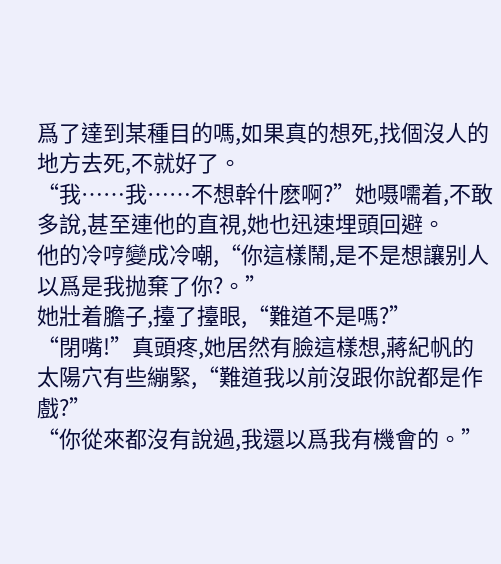爲了達到某種目的嗎,如果真的想死,找個沒人的地方去死,不就好了。
“我……我……不想幹什麽啊?”她嗫嚅着,不敢多說,甚至連他的直視,她也迅速埋頭回避。
他的冷哼變成冷嘲,“你這樣鬧,是不是想讓别人以爲是我抛棄了你?。”
她壯着膽子,擡了擡眼,“難道不是嗎?”
“閉嘴!”真頭疼,她居然有臉這樣想,蔣紀帆的太陽穴有些繃緊,“難道我以前沒跟你說都是作戲?”
“你從來都沒有說過,我還以爲我有機會的。”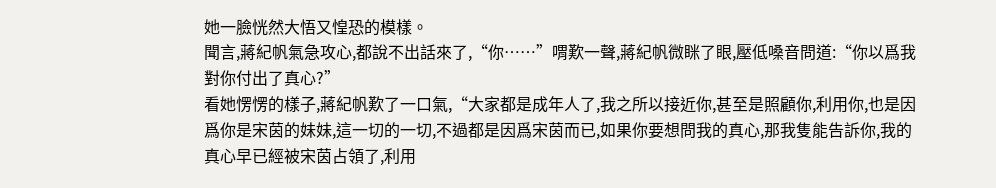她一臉恍然大悟又惶恐的模樣。
聞言,蔣紀帆氣急攻心,都說不出話來了,“你……”喟歎一聲,蔣紀帆微眯了眼,壓低嗓音問道:“你以爲我對你付出了真心?”
看她愣愣的樣子,蔣紀帆歎了一口氣,“大家都是成年人了,我之所以接近你,甚至是照顧你,利用你,也是因爲你是宋茵的妹妹,這一切的一切,不過都是因爲宋茵而已,如果你要想問我的真心,那我隻能告訴你,我的真心早已經被宋茵占領了,利用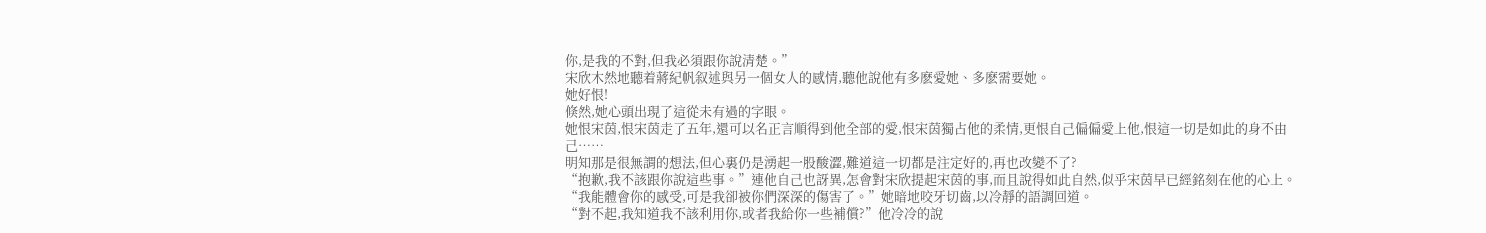你,是我的不對,但我必須跟你說清楚。”
宋欣木然地聽着蔣紀帆叙述與另一個女人的感情,聽他說他有多麽愛她、多麽需要她。
她好恨!
倏然,她心頭出現了這從未有過的字眼。
她恨宋茵,恨宋茵走了五年,還可以名正言順得到他全部的愛,恨宋茵獨占他的柔情,更恨自己偏偏愛上他,恨這一切是如此的身不由己……
明知那是很無謂的想法,但心裏仍是湧起一股酸澀,難道這一切都是注定好的,再也改變不了?
“抱歉,我不該跟你說這些事。”連他自己也訝異,怎會對宋欣提起宋茵的事,而且說得如此自然,似乎宋茵早已經銘刻在他的心上。
“我能體會你的感受,可是我卻被你們深深的傷害了。”她暗地咬牙切齒,以冷靜的語調回道。
“對不起,我知道我不該利用你,或者我給你一些補償?”他冷冷的說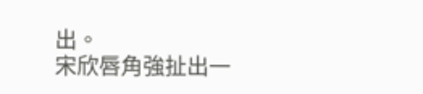出。
宋欣唇角強扯出一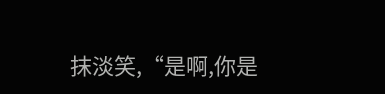抹淡笑,“是啊,你是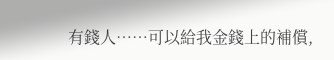有錢人……可以給我金錢上的補償,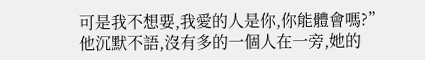可是我不想要,我愛的人是你,你能體會嗎?”
他沉默不語,沒有多的一個人在一旁,她的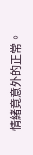情緒竟意外的正常。